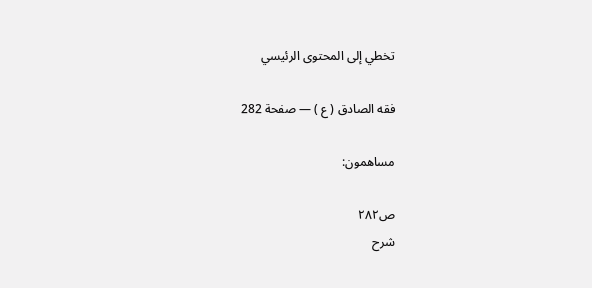تخطي إلى المحتوى الرئيسي

فقه الصادق ( ع ) — صفحة 282

مساهمون:

ص٢٨٢
شرح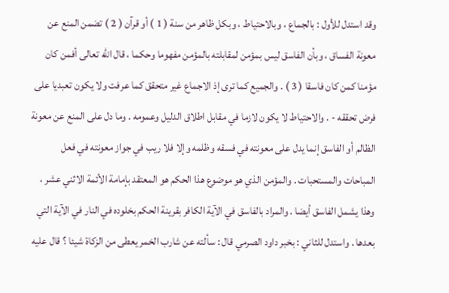وقد استدل للأول : بالجماع ، وبالاحتياط ، وبكل ظاهر من سنة ( 1 ) أو قرآن ( 2 ) تضمن المنع عن معونة الفساق ، وبأن الفاسق ليس بمؤمن لمقابلته بالمؤمن مفهوما وحكما ، قال الله تعالى أفمن كان مؤمنا كمن كان فاسقا ( 3 ) . والجميع كما ترى إذ الاجماع غير متحقق كما عرفت ولا يكون تعبديا على فرض تحققه - . والاحتياط لا يكون لازما في مقابل اطلاق الدليل وعمومه . وما دل على المنع عن معونة الظالم أو الفاسق إنما يدل على معونته في فسقه وظلمه وإلا فلا ريب في جواز معونته في فعل المباحات والمستحبات . والمؤمن الذي هو موضوع هذا الحكم هو المعتقد بإمامة الأئمة الاثني عشر ، وهذا يشمل الفاسق أيضا . والمراد بالفاسق في الآية الكافر بقرينة الحكم بخلوده في النار في الآية التي بعدها . واستدل للثاني : بخبر داود الصرمي قال : سألته عن شارب الخمر يعطى من الزكاة شيئا ؟ قال عليه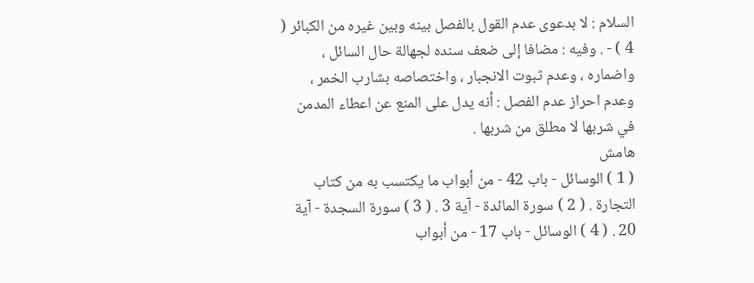السلام : لا بدعوى عدم القول بالفصل بينه وبين غيره من الكبائر ( 4 ) - . وفيه : مضافا إلى ضعف سنده لجهالة حال السائل ، واضماره ، وعدم ثبوت الانجبار ، واختصاصه بشارب الخمر ، وعدم احراز عدم الفصل : أنه يدل على المنع عن اعطاء المدمن في شربها لا مطلق من شربها .
هامش
( 1 ) الوسائل - باب 42 - من أبواب ما يكتسب به من كتاب التجارة . ( 2 ) سورة المائدة - آية 3 . ( 3 ) سورة السجدة - آية 20 . ( 4 ) الوسائل - باب 17 - من أبواب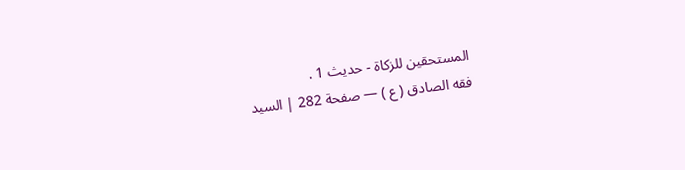المستحقين للزكاة - حديث 1 .
فقه الصادق ( ع ) — صفحة 282 | السيد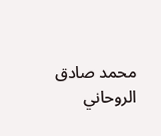محمد صادق الروحاني